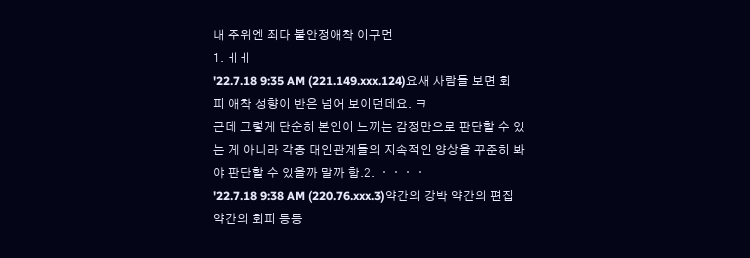내 주위엔 죄다 불안정애착 이구먼
1. ㅔㅔ
'22.7.18 9:35 AM (221.149.xxx.124)요새 사람들 보면 회피 애착 성향이 반은 넘어 보이던데요. ㅋ
근데 그렇게 단순히 본인이 느끼는 감정만으로 판단할 수 있는 게 아니라 각종 대인관계들의 지속적인 양상을 꾸준히 봐야 판단할 수 있을까 말까 함.2. ㆍㆍㆍㆍ
'22.7.18 9:38 AM (220.76.xxx.3)약간의 강박 약간의 편집 약간의 회피 등등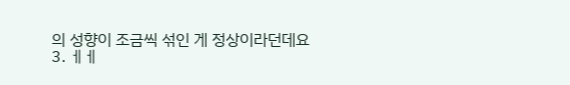의 성향이 조금씩 섞인 게 정상이라던데요
3. ㅔㅔ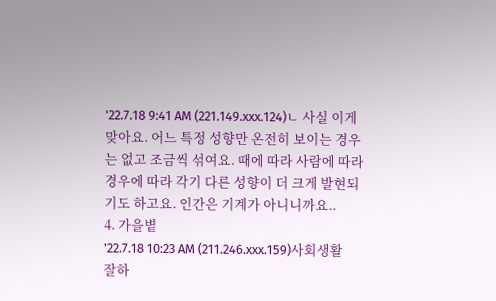'22.7.18 9:41 AM (221.149.xxx.124)ㄴ 사실 이게 맞아요. 어느 특정 성향만 온전히 보이는 경우는 없고 조금씩 섞여요. 때에 따라 사람에 따라 경우에 따라 각기 다른 성향이 더 크게 발현되기도 하고요. 인간은 기계가 아니니까요..
4. 가을볕
'22.7.18 10:23 AM (211.246.xxx.159)사회생활 잘하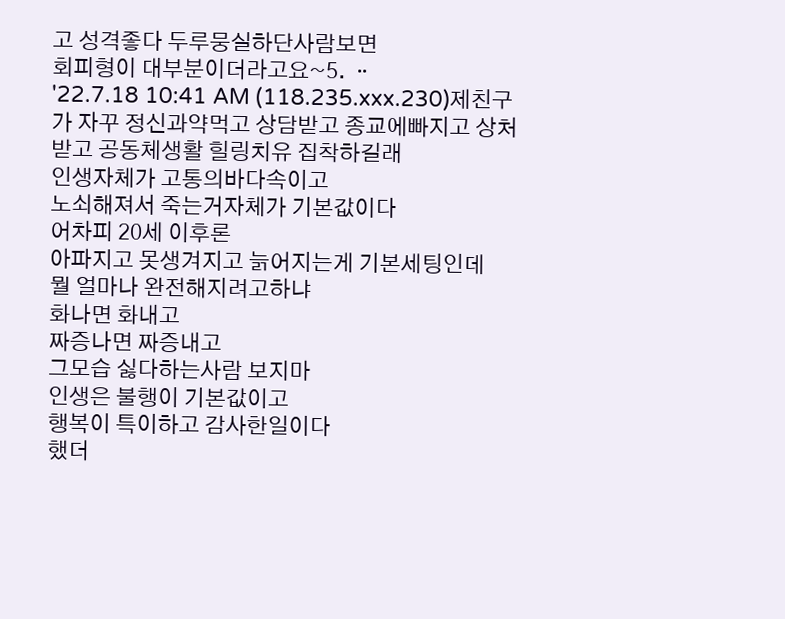고 성격좋다 두루뭉실하단사람보면
회피형이 대부분이더라고요~5. ᆢ
'22.7.18 10:41 AM (118.235.xxx.230)제친구가 자꾸 정신과약먹고 상담받고 종교에빠지고 상처받고 공동체생활 힐링치유 집착하길래
인생자체가 고통의바다속이고
노쇠해져서 죽는거자체가 기본값이다
어차피 20세 이후론
아파지고 못생겨지고 늙어지는게 기본세팅인데
뭘 얼마나 완전해지려고하냐
화나면 화내고
짜증나면 짜증내고
그모습 싫다하는사람 보지마
인생은 불행이 기본값이고
행복이 특이하고 감사한일이다
했더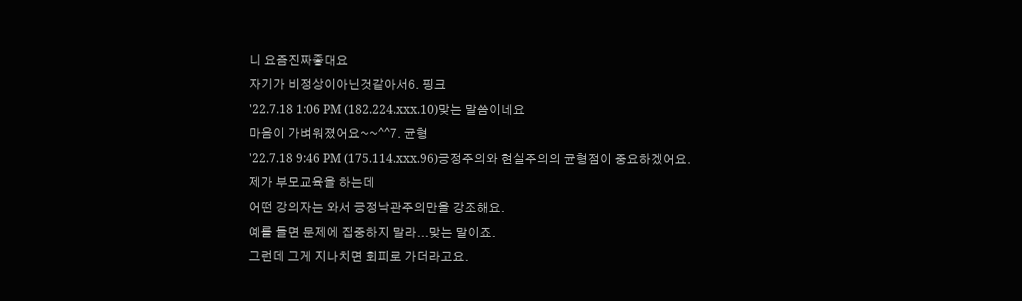니 요즘진짜좋대요
자기가 비정상이아닌것같아서6. 핑크
'22.7.18 1:06 PM (182.224.xxx.10)맞는 말씀이네요
마음이 가벼워졌어요~~^^7. 균형
'22.7.18 9:46 PM (175.114.xxx.96)긍정주의와 현실주의의 균형점이 중요하겠어요.
제가 부모교육을 하는데
어떤 강의자는 와서 긍정낙관주의만을 강조해요.
예를 들면 문제에 집중하지 말라...맞는 말이죠.
그런데 그게 지나치면 회피로 가더라고요.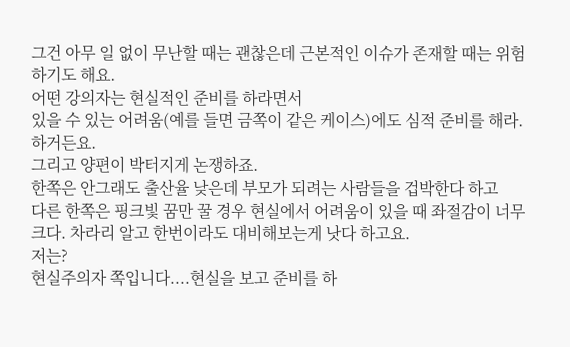그건 아무 일 없이 무난할 때는 괜찮은데 근본적인 이슈가 존재할 때는 위험하기도 해요.
어떤 강의자는 현실적인 준비를 하라면서
있을 수 있는 어려움(예를 들면 금쪽이 같은 케이스)에도 심적 준비를 해라. 하거든요.
그리고 양편이 박터지게 논쟁하죠.
한쪽은 안그래도 출산율 낮은데 부모가 되려는 사람들을 겁박한다 하고
다른 한쪽은 핑크빛 꿈만 꿀 경우 현실에서 어려움이 있을 때 좌절감이 너무 크다. 차라리 알고 한번이라도 대비해보는게 낫다 하고요.
저는?
현실주의자 쪽입니다....현실을 보고 준비를 하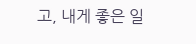고, 내게 좋은 일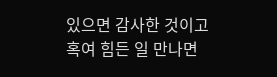있으면 감사한 것이고
혹여 힘든 일 만나면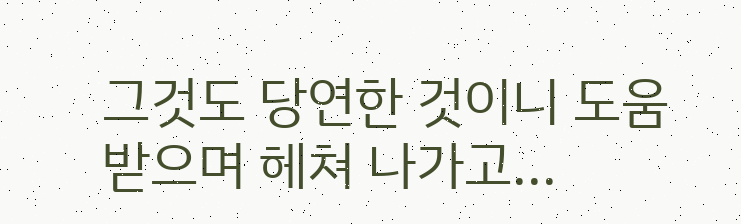그것도 당연한 것이니 도움 받으며 헤쳐 나가고...